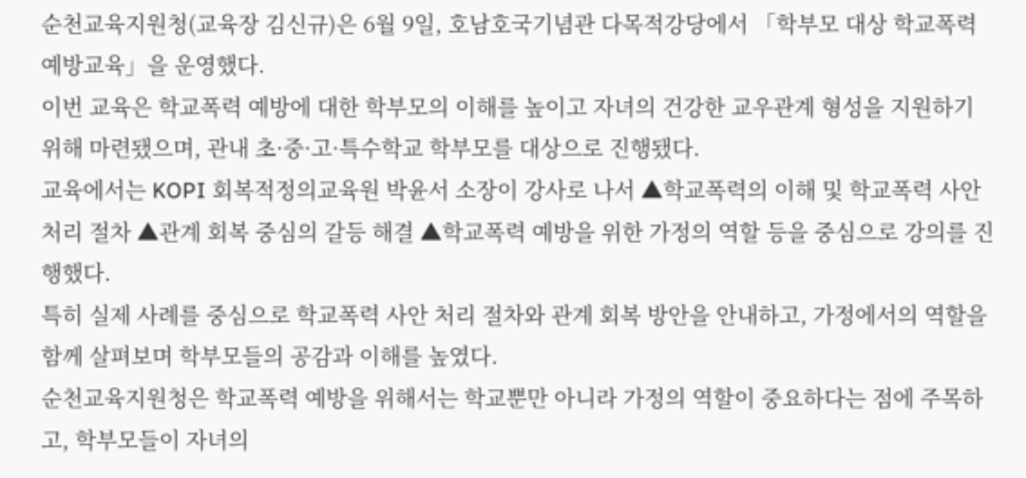순천교육지원청(교육장 김신규)은 6월 9일, 호남호국기념관 다목적강당에서 「학부모 대상 학교폭력 예방교육」을 운영했다.
이번 교육은 학교폭력 예방에 대한 학부모의 이해를 높이고 자녀의 건강한 교우관계 형성을 지원하기 위해 마련됐으며, 관내 초·중·고·특수학교 학부모를 대상으로 진행됐다.
교육에서는 KOPI 회복적정의교육원 박윤서 소장이 강사로 나서 ▲학교폭력의 이해 및 학교폭력 사안처리 절차 ▲관계 회복 중심의 갈등 해결 ▲학교폭력 예방을 위한 가정의 역할 등을 중심으로 강의를 진행했다.
특히 실제 사례를 중심으로 학교폭력 사안 처리 절차와 관계 회복 방안을 안내하고, 가정에서의 역할을 함께 살펴보며 학부모들의 공감과 이해를 높였다.
순천교육지원청은 학교폭력 예방을 위해서는 학교뿐만 아니라 가정의 역할이 중요하다는 점에 주목하고, 학부모들이 자녀의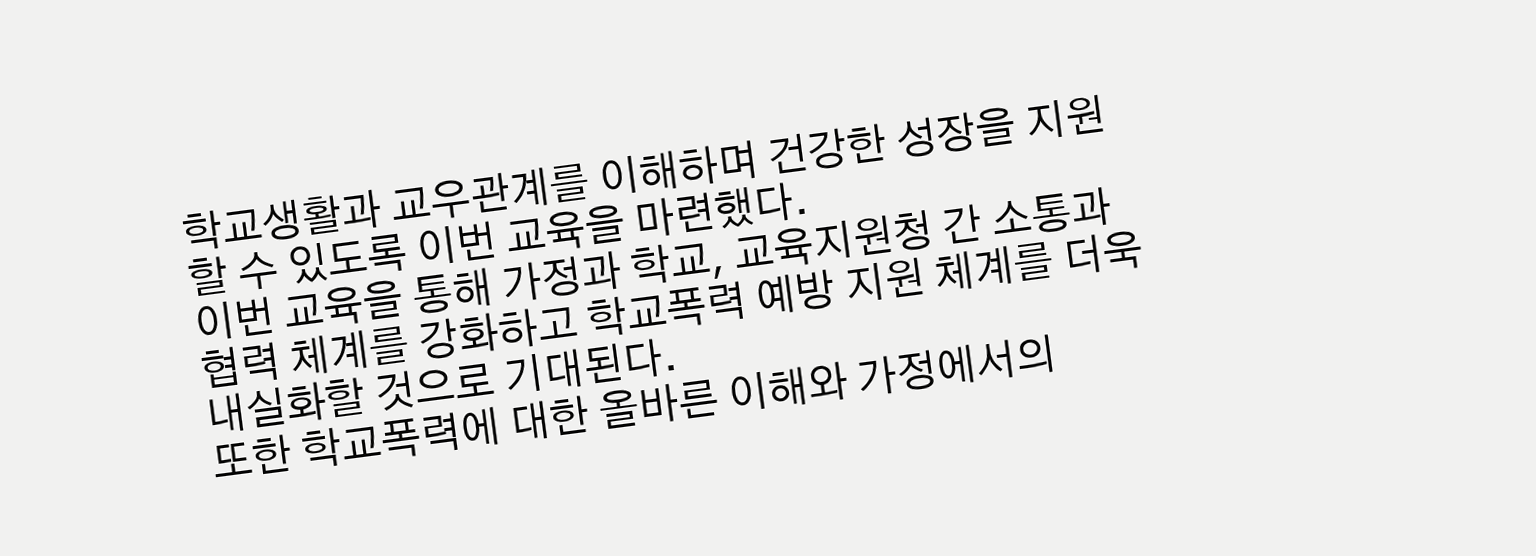학교생활과 교우관계를 이해하며 건강한 성장을 지원할 수 있도록 이번 교육을 마련했다.
이번 교육을 통해 가정과 학교, 교육지원청 간 소통과 협력 체계를 강화하고 학교폭력 예방 지원 체계를 더욱 내실화할 것으로 기대된다.
또한 학교폭력에 대한 올바른 이해와 가정에서의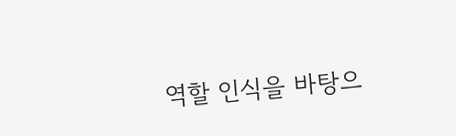역할 인식을 바탕으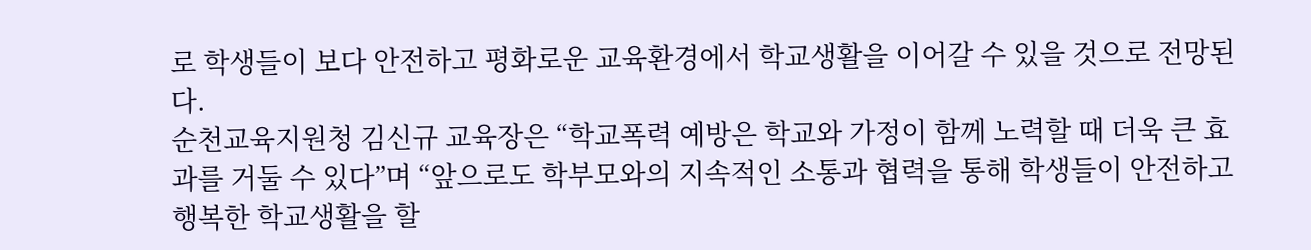로 학생들이 보다 안전하고 평화로운 교육환경에서 학교생활을 이어갈 수 있을 것으로 전망된다.
순천교육지원청 김신규 교육장은 “학교폭력 예방은 학교와 가정이 함께 노력할 때 더욱 큰 효과를 거둘 수 있다”며 “앞으로도 학부모와의 지속적인 소통과 협력을 통해 학생들이 안전하고 행복한 학교생활을 할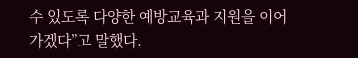수 있도록 다양한 예방교육과 지원을 이어가겠다”고 말했다.